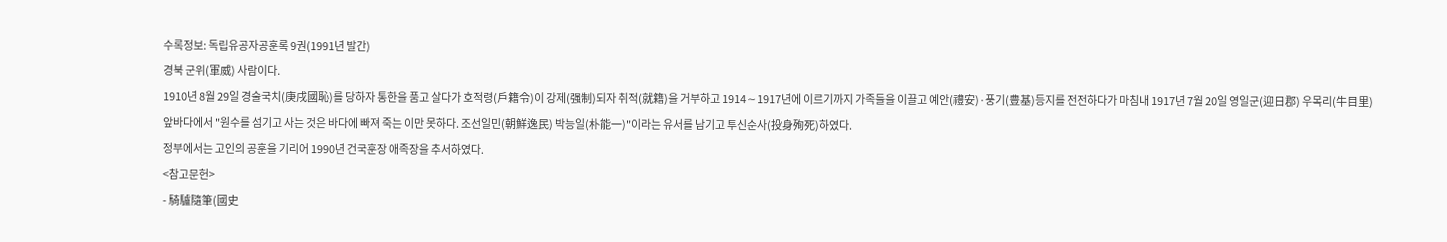수록정보: 독립유공자공훈록 9권(1991년 발간)
경북 군위(軍威) 사람이다.
1910년 8월 29일 경술국치(庚戌國恥)를 당하자 통한을 품고 살다가 호적령(戶籍令)이 강제(强制)되자 취적(就籍)을 거부하고 1914∼1917년에 이르기까지 가족들을 이끌고 예안(禮安)·풍기(豊基)등지를 전전하다가 마침내 1917년 7월 20일 영일군(迎日郡) 우목리(牛目里) 앞바다에서 "원수를 섬기고 사는 것은 바다에 빠져 죽는 이만 못하다. 조선일민(朝鮮逸民) 박능일(朴能一)"이라는 유서를 남기고 투신순사(投身殉死)하였다.
정부에서는 고인의 공훈을 기리어 1990년 건국훈장 애족장을 추서하였다.
<참고문헌>
- 騎驢隨筆(國史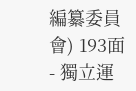編纂委員會) 193面
- 獨立運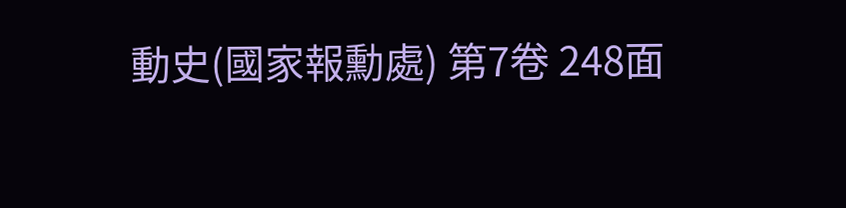動史(國家報勳處) 第7卷 248面